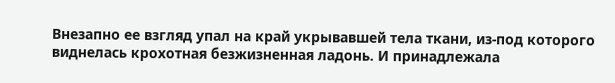Внезапно ее взгляд упал на край укрывавшей тела ткани, из-под которого виднелась крохотная безжизненная ладонь. И принадлежала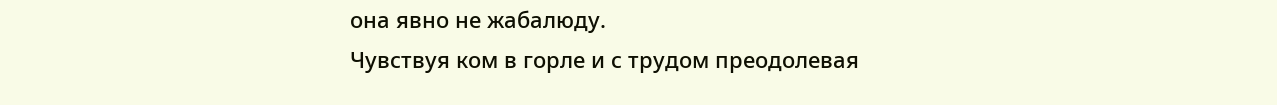она явно не жабалюду.
Чувствуя ком в горле и с трудом преодолевая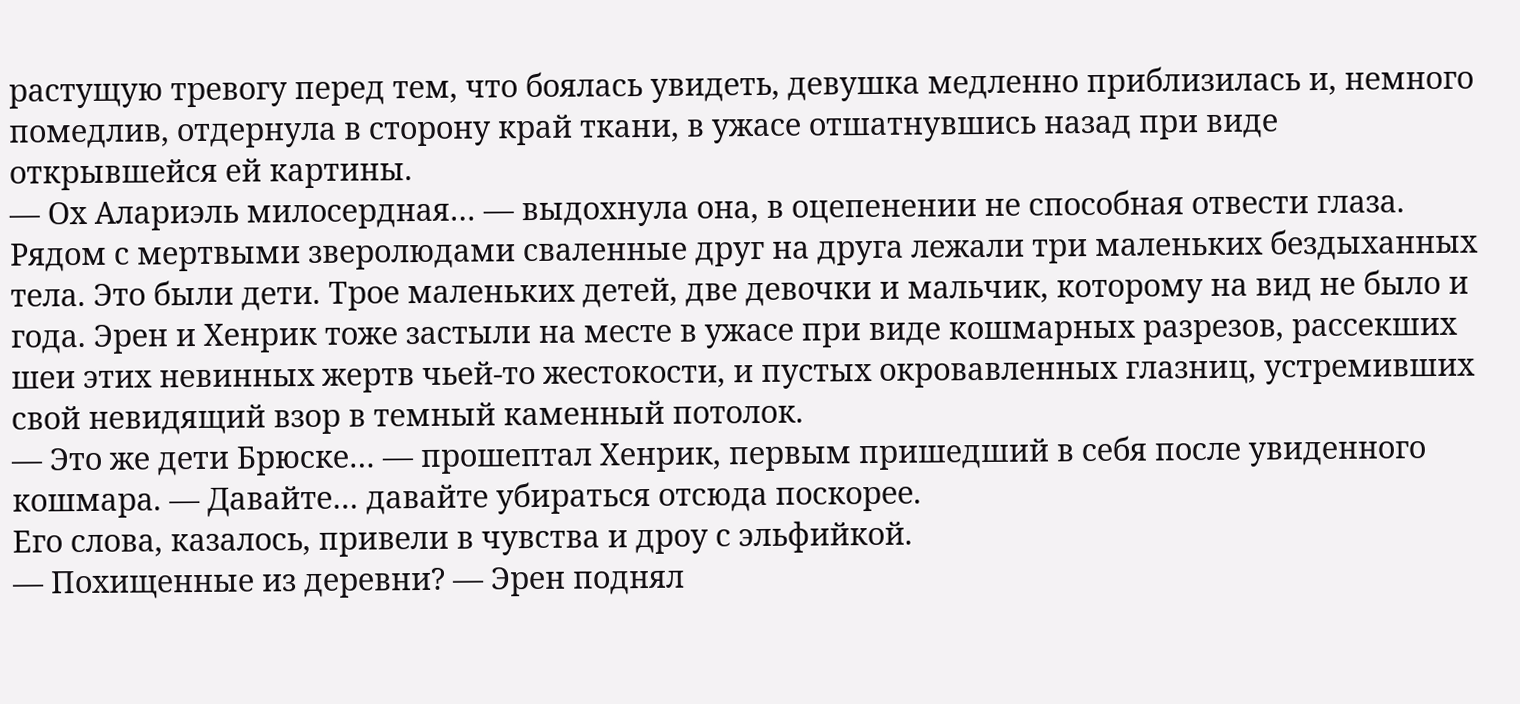растущую тревогу перед тем, что боялась увидеть, девушка медленно приблизилась и, немного помедлив, отдернула в сторону край ткани, в ужасе отшатнувшись назад при виде открывшейся ей картины.
— Ох Алариэль милосердная… — выдохнула она, в оцепенении не способная отвести глаза.
Рядом с мертвыми зверолюдами сваленные друг на друга лежали три маленьких бездыханных тела. Это были дети. Трое маленьких детей, две девочки и мальчик, которому на вид не было и года. Эрен и Хенрик тоже застыли на месте в ужасе при виде кошмарных разрезов, рассекших шеи этих невинных жертв чьей-то жестокости, и пустых окровавленных глазниц, устремивших свой невидящий взор в темный каменный потолок.
— Это же дети Брюске… — прошептал Хенрик, первым пришедший в себя после увиденного кошмара. — Давайте… давайте убираться отсюда поскорее.
Его слова, казалось, привели в чувства и дроу с эльфийкой.
— Похищенные из деревни? — Эрен поднял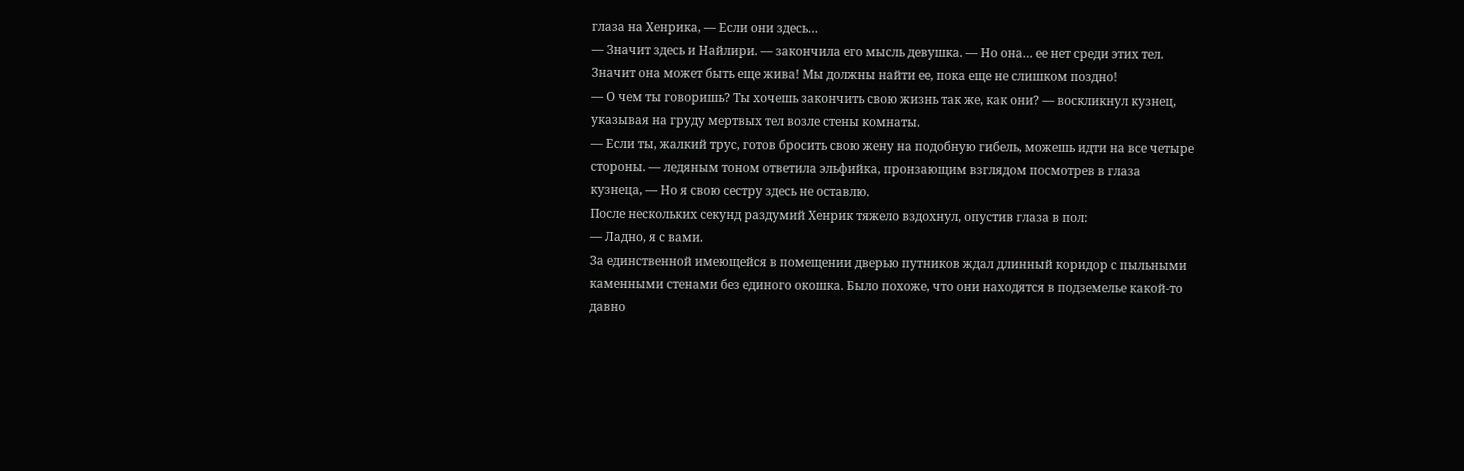глаза на Хенрика, — Если они здесь…
— Значит здесь и Найлири. — закончила его мысль девушка. — Но она… ее нет среди этих тел. Значит она может быть еще жива! Мы должны найти ее, пока еще не слишком поздно!
— О чем ты говоришь? Ты хочешь закончить свою жизнь так же, как они? — воскликнул кузнец, указывая на груду мертвых тел возле стены комнаты.
— Если ты, жалкий трус, готов бросить свою жену на подобную гибель, можешь идти на все четыре стороны. — ледяным тоном ответила эльфийка, пронзающим взглядом посмотрев в глаза кузнеца, — Но я свою сестру здесь не оставлю.
После нескольких секунд раздумий Хенрик тяжело вздохнул, опустив глаза в пол:
— Ладно, я с вами.
За единственной имеющейся в помещении дверью путников ждал длинный коридор с пыльными каменными стенами без единого окошка. Было похоже, что они находятся в подземелье какой-то давно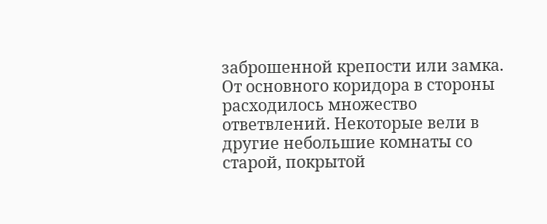заброшенной крепости или замка. От основного коридора в стороны расходилось множество ответвлений. Некоторые вели в другие небольшие комнаты со старой, покрытой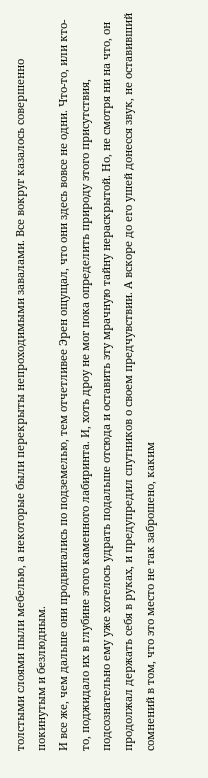толстыми слоями пыли мебелью, а некоторые были перекрыты непроходимыми завалами. Все вокруг казалось совершенно покинутым и безлюдным.
И все же, чем дальше они продвигались по подземелью, тем отчетливее Эрен ощущал, что они здесь вовсе не одни. Что-то, или кто-то, поджидало их в глубине этого каменного лабиринта. И, хоть дроу не мог пока определить природу этого присутствия, подсознательно ему уже хотелось удрать подальше отсюда и оставить эту мрачную тайну нераскрытой. Но, не смотря ни на что, он продолжал держать себя в руках, и предупредил спутников о своем предчувствии. А вскоре до его ушей донесся звук, не оставивший сомнений в том, что это место не так заброшено, каким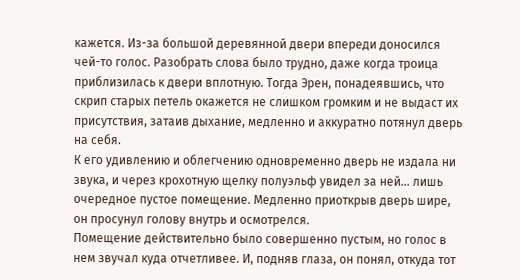кажется. Из-за большой деревянной двери впереди доносился чей-то голос. Разобрать слова было трудно, даже когда троица приблизилась к двери вплотную. Тогда Эрен, понадеявшись, что скрип старых петель окажется не слишком громким и не выдаст их присутствия, затаив дыхание, медленно и аккуратно потянул дверь на себя.
К его удивлению и облегчению одновременно дверь не издала ни звука, и через крохотную щелку полуэльф увидел за ней… лишь очередное пустое помещение. Медленно приоткрыв дверь шире, он просунул голову внутрь и осмотрелся.
Помещение действительно было совершенно пустым, но голос в нем звучал куда отчетливее. И, подняв глаза, он понял, откуда тот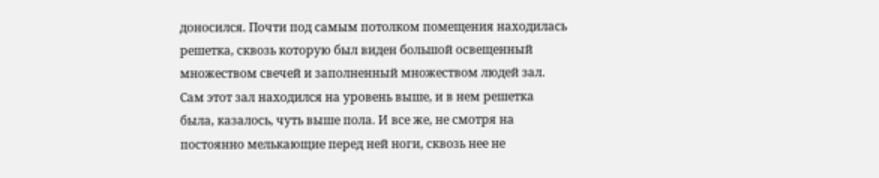доносился. Почти под самым потолком помещения находилась решетка, сквозь которую был виден большой освещенный множеством свечей и заполненный множеством людей зал. Сам этот зал находился на уровень выше, и в нем решетка была, казалось, чуть выше пола. И все же, не смотря на постоянно мелькающие перед ней ноги, сквозь нее не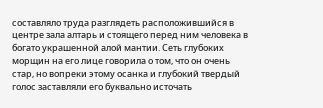составляло труда разглядеть расположившийся в центре зала алтарь и стоящего перед ним человека в богато украшенной алой мантии. Сеть глубоких морщин на его лице говорила о том, что он очень стар, но вопреки этому осанка и глубокий твердый голос заставляли его буквально источать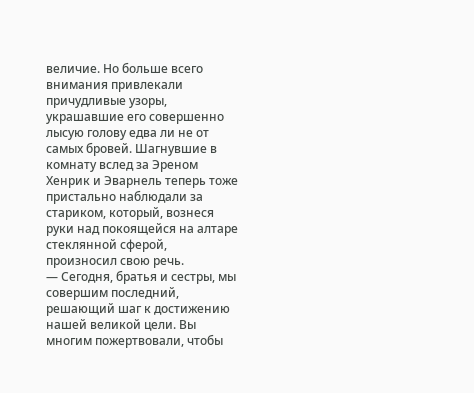величие. Но больше всего внимания привлекали причудливые узоры, украшавшие его совершенно лысую голову едва ли не от самых бровей. Шагнувшие в комнату вслед за Эреном Хенрик и Эварнель теперь тоже пристально наблюдали за стариком, который, вознеся руки над покоящейся на алтаре стеклянной сферой, произносил свою речь.
— Сегодня, братья и сестры, мы совершим последний, решающий шаг к достижению нашей великой цели. Вы многим пожертвовали, чтобы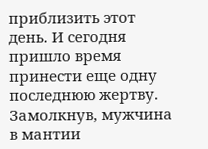приблизить этот день. И сегодня пришло время принести еще одну последнюю жертву.
Замолкнув, мужчина в мантии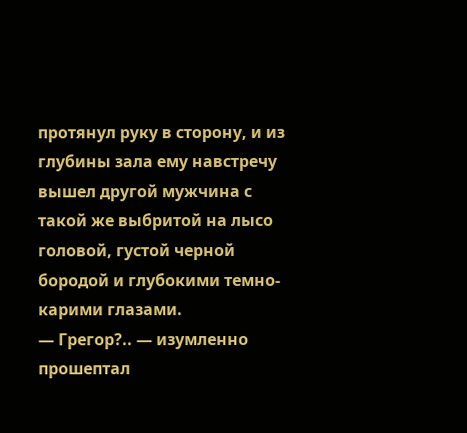протянул руку в сторону, и из глубины зала ему навстречу вышел другой мужчина с такой же выбритой на лысо головой, густой черной бородой и глубокими темно-карими глазами.
— Грегор?.. — изумленно прошептал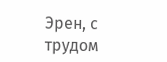Эрен, с трудом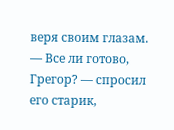веря своим глазам.
— Все ли готово, Грегор? — спросил его старик,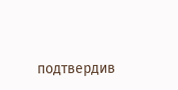подтвердив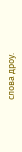слова дроу.